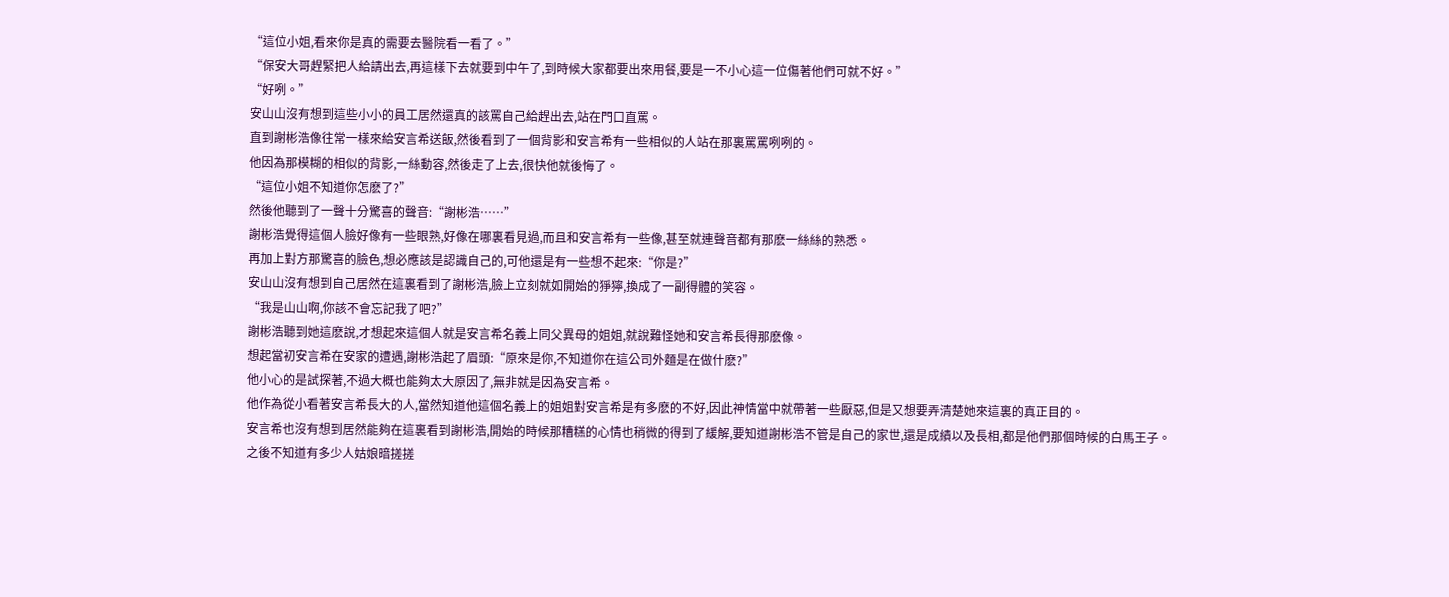“這位小姐,看來你是真的需要去醫院看一看了。”
“保安大哥趕緊把人給請出去,再這樣下去就要到中午了,到時候大家都要出來用餐,要是一不小心這一位傷著他們可就不好。”
“好咧。”
安山山沒有想到這些小小的員工居然還真的該罵自己給趕出去,站在門口直罵。
直到謝彬浩像往常一樣來給安言希送飯,然後看到了一個背影和安言希有一些相似的人站在那裏罵罵咧咧的。
他因為那模糊的相似的背影,一絲動容,然後走了上去,很快他就後悔了。
“這位小姐不知道你怎麽了?”
然後他聽到了一聲十分驚喜的聲音:“謝彬浩……”
謝彬浩覺得這個人臉好像有一些眼熟,好像在哪裏看見過,而且和安言希有一些像,甚至就連聲音都有那麽一絲絲的熟悉。
再加上對方那驚喜的臉色,想必應該是認識自己的,可他還是有一些想不起來:“你是?”
安山山沒有想到自己居然在這裏看到了謝彬浩,臉上立刻就如開始的猙獰,換成了一副得體的笑容。
“我是山山啊,你該不會忘記我了吧?”
謝彬浩聽到她這麽說,才想起來這個人就是安言希名義上同父異母的姐姐,就說難怪她和安言希長得那麽像。
想起當初安言希在安家的遭遇,謝彬浩起了眉頭:“原來是你,不知道你在這公司外麵是在做什麽?”
他小心的是試探著,不過大概也能夠太大原因了,無非就是因為安言希。
他作為從小看著安言希長大的人,當然知道他這個名義上的姐姐對安言希是有多麽的不好,因此神情當中就帶著一些厭惡,但是又想要弄清楚她來這裏的真正目的。
安言希也沒有想到居然能夠在這裏看到謝彬浩,開始的時候那糟糕的心情也稍微的得到了緩解,要知道謝彬浩不管是自己的家世,還是成績以及長相,都是他們那個時候的白馬王子。
之後不知道有多少人姑娘暗搓搓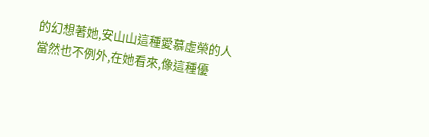的幻想著她,安山山這種愛慕虛榮的人當然也不例外,在她看來,像這種優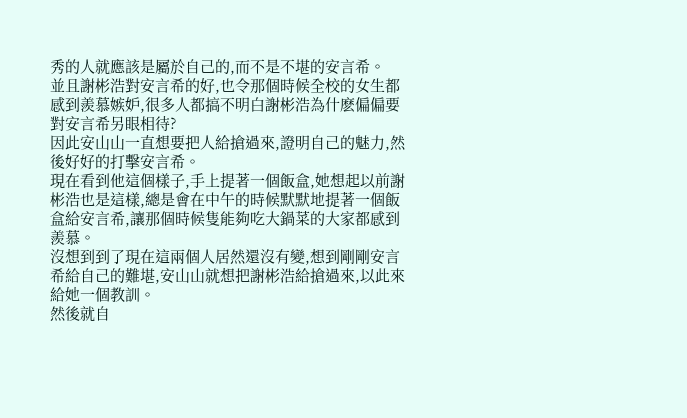秀的人就應該是屬於自己的,而不是不堪的安言希。
並且謝彬浩對安言希的好,也令那個時候全校的女生都感到羨慕嫉妒,很多人都搞不明白謝彬浩為什麽偏偏要對安言希另眼相待?
因此安山山一直想要把人給搶過來,證明自己的魅力,然後好好的打擊安言希。
現在看到他這個樣子,手上提著一個飯盒,她想起以前謝彬浩也是這樣,總是會在中午的時候默默地提著一個飯盒給安言希,讓那個時候隻能夠吃大鍋菜的大家都感到羨慕。
沒想到到了現在這兩個人居然還沒有變,想到剛剛安言希給自己的難堪,安山山就想把謝彬浩給搶過來,以此來給她一個教訓。
然後就自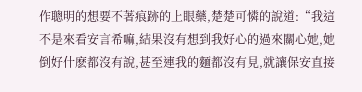作聰明的想要不著痕跡的上眼藥,楚楚可憐的說道:“我這不是來看安言希嘛,結果沒有想到我好心的過來關心她,她倒好什麽都沒有說,甚至連我的麵都沒有見,就讓保安直接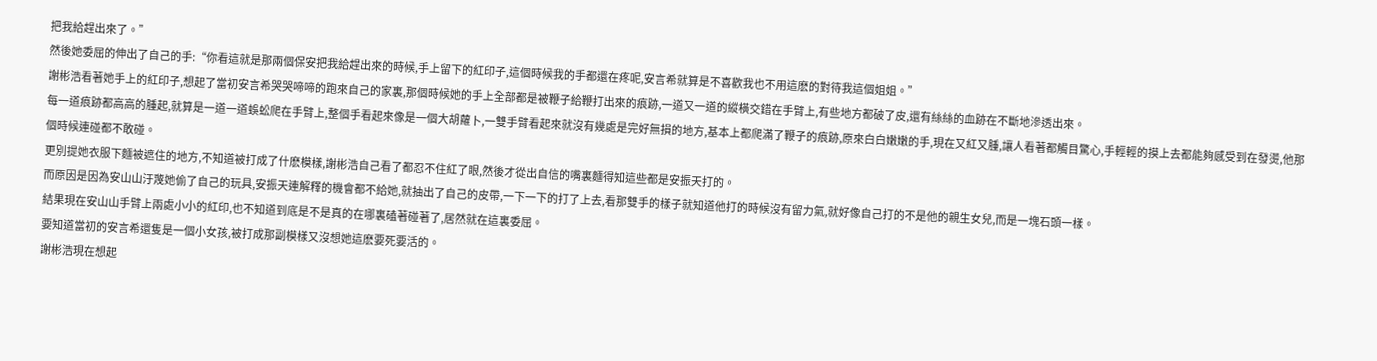把我給趕出來了。”
然後她委屈的伸出了自己的手:“你看這就是那兩個保安把我給趕出來的時候,手上留下的紅印子,這個時候我的手都還在疼呢,安言希就算是不喜歡我也不用這麽的對待我這個姐姐。”
謝彬浩看著她手上的紅印子,想起了當初安言希哭哭啼啼的跑來自己的家裏,那個時候她的手上全部都是被鞭子給鞭打出來的痕跡,一道又一道的縱橫交錯在手臂上,有些地方都破了皮,還有絲絲的血跡在不斷地滲透出來。
每一道痕跡都高高的腫起,就算是一道一道蜈蚣爬在手臂上,整個手看起來像是一個大胡蘿卜,一雙手臂看起來就沒有幾處是完好無損的地方,基本上都爬滿了鞭子的痕跡,原來白白嫩嫩的手,現在又紅又腫,讓人看著都觸目驚心,手輕輕的摸上去都能夠感受到在發燙,他那個時候連碰都不敢碰。
更別提她衣服下麵被遮住的地方,不知道被打成了什麽模樣,謝彬浩自己看了都忍不住紅了眼,然後才從出自信的嘴裏麵得知這些都是安振天打的。
而原因是因為安山山汙蔑她偷了自己的玩具,安振天連解釋的機會都不給她,就抽出了自己的皮帶,一下一下的打了上去,看那雙手的樣子就知道他打的時候沒有留力氣,就好像自己打的不是他的親生女兒,而是一塊石頭一樣。
結果現在安山山手臂上兩處小小的紅印,也不知道到底是不是真的在哪裏磕著碰著了,居然就在這裏委屈。
要知道當初的安言希還隻是一個小女孩,被打成那副模樣又沒想她這麽要死要活的。
謝彬浩現在想起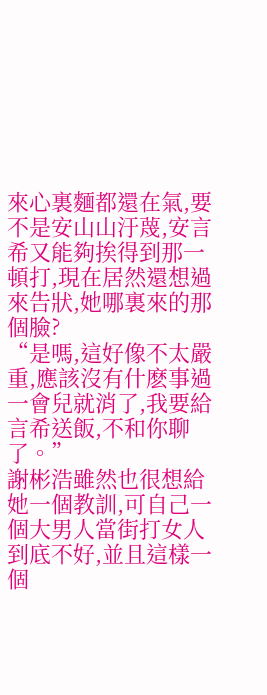來心裏麵都還在氣,要不是安山山汙蔑,安言希又能夠挨得到那一頓打,現在居然還想過來告狀,她哪裏來的那個臉?
“是嗎,這好像不太嚴重,應該沒有什麽事過一會兒就消了,我要給言希送飯,不和你聊了。”
謝彬浩雖然也很想給她一個教訓,可自己一個大男人當街打女人到底不好,並且這樣一個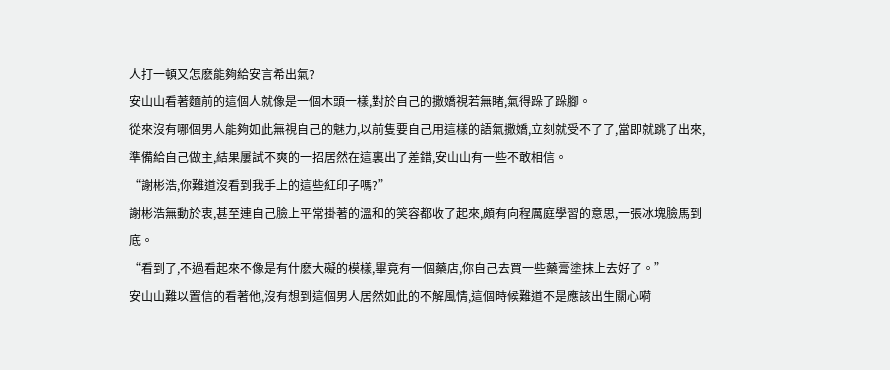人打一頓又怎麽能夠給安言希出氣?
安山山看著麵前的這個人就像是一個木頭一樣,對於自己的撒嬌視若無睹,氣得跺了跺腳。
從來沒有哪個男人能夠如此無視自己的魅力,以前隻要自己用這樣的語氣撒嬌,立刻就受不了了,當即就跳了出來,準備給自己做主,結果屢試不爽的一招居然在這裏出了差錯,安山山有一些不敢相信。
“謝彬浩,你難道沒看到我手上的這些紅印子嗎?”
謝彬浩無動於衷,甚至連自己臉上平常掛著的溫和的笑容都收了起來,頗有向程厲庭學習的意思,一張冰塊臉馬到底。
“看到了,不過看起來不像是有什麽大礙的模樣,畢竟有一個藥店,你自己去買一些藥膏塗抹上去好了。”
安山山難以置信的看著他,沒有想到這個男人居然如此的不解風情,這個時候難道不是應該出生關心嗬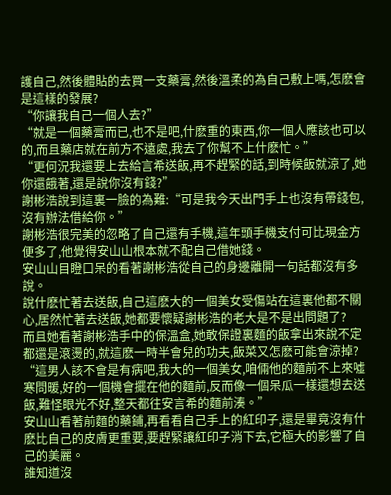護自己,然後體貼的去買一支藥膏,然後溫柔的為自己敷上嗎,怎麽會是這樣的發展?
“你讓我自己一個人去?”
“就是一個藥膏而已,也不是吧,什麽重的東西,你一個人應該也可以的,而且藥店就在前方不遠處,我去了你幫不上什麽忙。”
“更何況我還要上去給言希送飯,再不趕緊的話,到時候飯就涼了,她你還餓著,還是說你沒有錢?”
謝彬浩說到這裏一臉的為難:“可是我今天出門手上也沒有帶錢包,沒有辦法借給你。”
謝彬浩很完美的忽略了自己還有手機,這年頭手機支付可比現金方便多了,他覺得安山山根本就不配自己借她錢。
安山山目瞪口呆的看著謝彬浩從自己的身邊離開一句話都沒有多說。
說什麽忙著去送飯,自己這麽大的一個美女受傷站在這裏他都不關心,居然忙著去送飯,她都要懷疑謝彬浩的老大是不是出問題了?
而且她看著謝彬浩手中的保溫盒,她敢保證裏麵的飯拿出來說不定都還是滾燙的,就這麽一時半會兒的功夫,飯菜又怎麽可能會涼掉?
“這男人該不會是有病吧,我大的一個美女,咱倆他的麵前不上來噓寒問暖,好的一個機會擺在他的麵前,反而像一個呆瓜一樣還想去送飯,難怪眼光不好,整天都往安言希的麵前湊。”
安山山看著前麵的藥鋪,再看看自己手上的紅印子,還是畢竟沒有什麽比自己的皮膚更重要,要趕緊讓紅印子消下去,它極大的影響了自己的美麗。
誰知道沒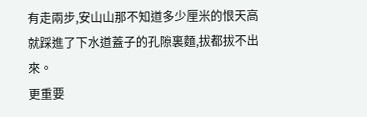有走兩步,安山山那不知道多少厘米的恨天高就踩進了下水道蓋子的孔隙裏麵,拔都拔不出來。
更重要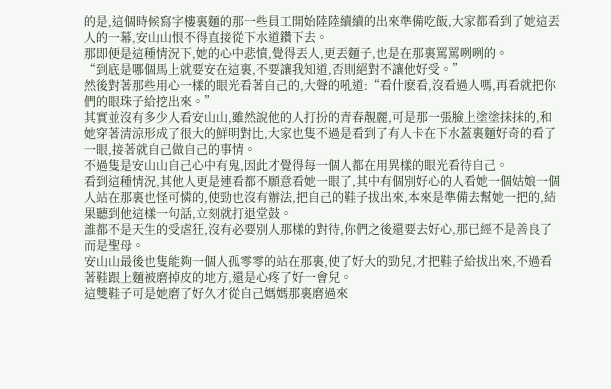的是,這個時候寫字樓裏麵的那一些員工開始陸陸續續的出來準備吃飯,大家都看到了她這丟人的一幕,安山山恨不得直接從下水道鑽下去。
那即便是這種情況下,她的心中悲憤,覺得丟人,更丟麵子,也是在那裏罵罵咧咧的。
“到底是哪個馬上就要安在這裏,不要讓我知道,否則絕對不讓他好受。”
然後對著那些用心一樣的眼光看著自己的,大聲的吼道:“看什麽看,沒看過人嗎,再看就把你們的眼珠子給挖出來。”
其實並沒有多少人看安山山,雖然說他的人打扮的青春靚麗,可是那一張臉上塗塗抹抹的,和她穿著清涼形成了很大的鮮明對比,大家也隻不過是看到了有人卡在下水蓋裏麵好奇的看了一眼,接著就自己做自己的事情。
不過隻是安山山自己心中有鬼,因此才覺得每一個人都在用異樣的眼光看待自己。
看到這種情況,其他人更是連看都不願意看她一眼了,其中有個別好心的人看她一個姑娘一個人站在那裏也怪可憐的,使勁也沒有辦法,把自己的鞋子拔出來,本來是準備去幫她一把的,結果聽到他這樣一句話,立刻就打退堂鼓。
誰都不是天生的受虐狂,沒有必要別人那樣的對待,你們之後還要去好心,那已經不是善良了而是聖母。
安山山最後也隻能夠一個人孤零零的站在那裏,使了好大的勁兒,才把鞋子給拔出來,不過看著鞋跟上麵被磨掉皮的地方,還是心疼了好一會兒。
這雙鞋子可是她磨了好久才從自己媽媽那裏磨過來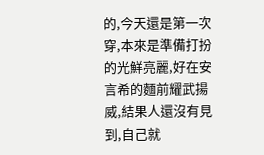的,今天還是第一次穿,本來是準備打扮的光鮮亮麗,好在安言希的麵前耀武揚威,結果人還沒有見到,自己就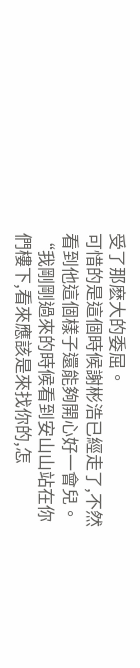受了那麽大的委屈。
可惜的是這個時候謝彬浩已經走了,不然看到他這個樣子還能夠開心好一會兒。
“我剛剛過來的時候看到安山山站在你們樓下,看來應該是來找你的,怎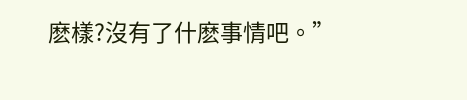麽樣?沒有了什麽事情吧。”